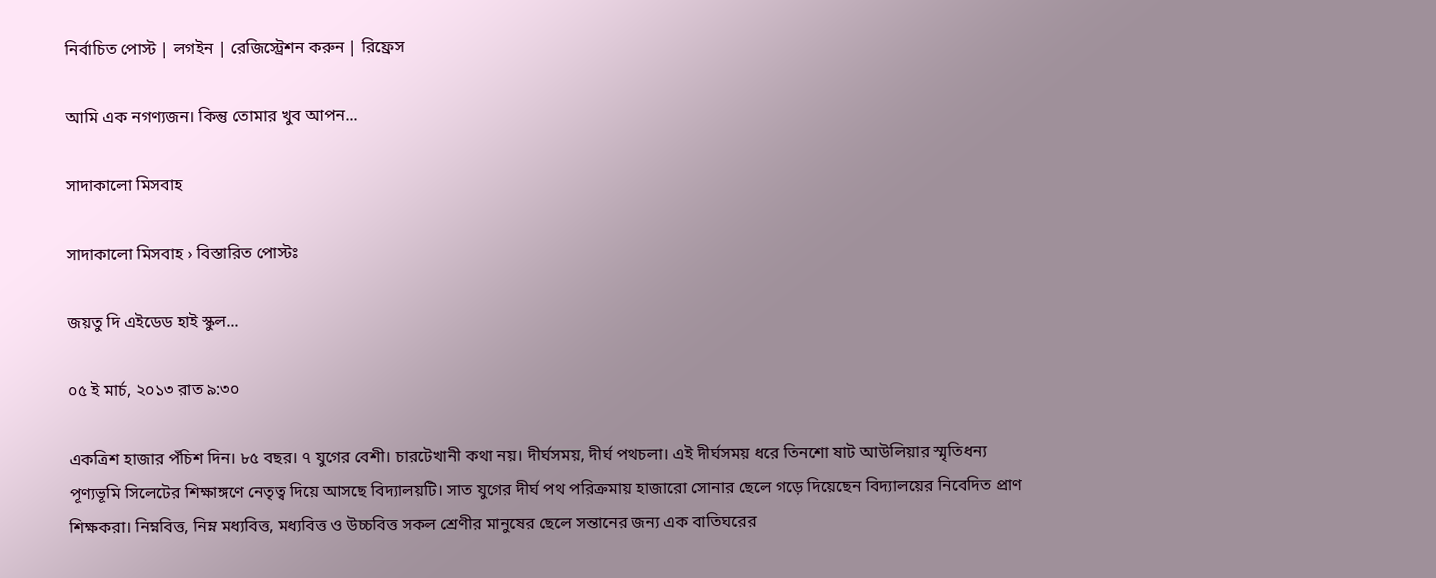নির্বাচিত পোস্ট | লগইন | রেজিস্ট্রেশন করুন | রিফ্রেস

আমি এক নগণ্যজন। কিন্তু তোমার খুব আপন...

সাদাকালো মিসবাহ

সাদাকালো মিসবাহ › বিস্তারিত পোস্টঃ

জয়তু দি এইডেড হাই স্কুল...

০৫ ই মার্চ, ২০১৩ রাত ৯:৩০

একত্রিশ হাজার পঁচিশ দিন। ৮৫ বছর। ৭ যুগের বেশী। চারটেখানী কথা নয়। দীর্ঘসময়, দীর্ঘ পথচলা। এই দীর্ঘসময় ধরে তিনশো ষাট আউলিয়ার স্মৃতিধন্য পূণ্যভূমি সিলেটের শিক্ষাঙ্গণে নেতৃত্ব দিয়ে আসছে বিদ্যালয়টি। সাত যুগের দীর্ঘ পথ পরিক্রমায় হাজারো সোনার ছেলে গড়ে দিয়েছেন বিদ্যালয়ের নিবেদিত প্রাণ শিক্ষকরা। নিম্নবিত্ত, নিম্ন মধ্যবিত্ত, মধ্যবিত্ত ও উচ্চবিত্ত সকল শ্রেণীর মানুষের ছেলে সন্তানের জন্য এক বাতিঘরের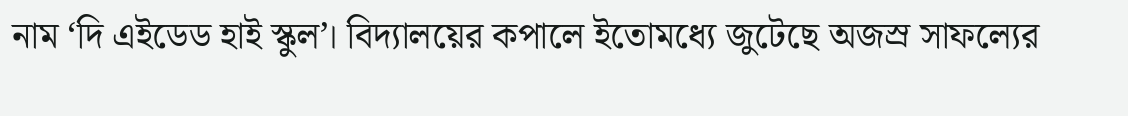নাম ‘দি এইডেড হাই স্কুল’। বিদ্যালয়ের কপালে ইতোমধ্যে জুটেছে অজস্র সাফল্যের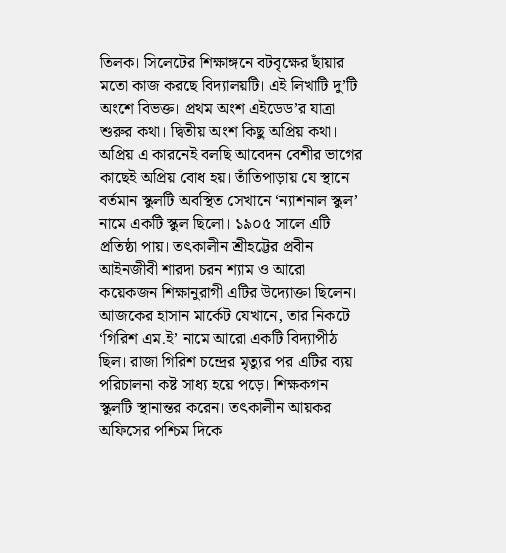তিলক। সিলেটের শিক্ষাঙ্গনে বটবৃক্ষের ছাঁয়ার মতো কাজ করছে বিদ্যালয়টি। এই লিখাটি দু’টি অংশে বিভক্ত। প্রথম অংশ এইডেড’র যাত্রা শুরুর কথা। দ্বিতীয় অংশ কিছু অপ্রিয় কথা। অপ্রিয় এ কারনেই বলছি আবেদন বেশীর ভাগের কাছেই অপ্রিয় বোধ হয়। তাঁতিপাড়ায় যে স্থানে বর্তমান স্কুলটি অবস্থিত সেখানে ‘ন্যাশনাল স্কুল’ নামে একটি স্কুল ছিলো। ১৯০৫ সালে এটি প্রতিষ্ঠা পায়। তৎকালীন শ্রীহট্টের প্রবীন আইনজীবী শারদা চরন শ্যাম ও আরো কয়েকজন শিক্ষানুরাগী এটির উদ্যোক্তা ছিলেন। আজকের হাসান মার্কেট যেখানে, তার নিকটে ‘গিরিশ এম.ই’ নামে আরো একটি বিদ্যাপীঠ ছিল। রাজা গিরিশ চন্দ্রের মৃত্যুর পর এটির ব্যয় পরিচালনা কষ্ট সাধ্য হয়ে পড়ে। শিক্ষকগন স্কুলটি স্থানান্তর করেন। তৎকালীন আয়কর অফিসের পশ্চিম দিকে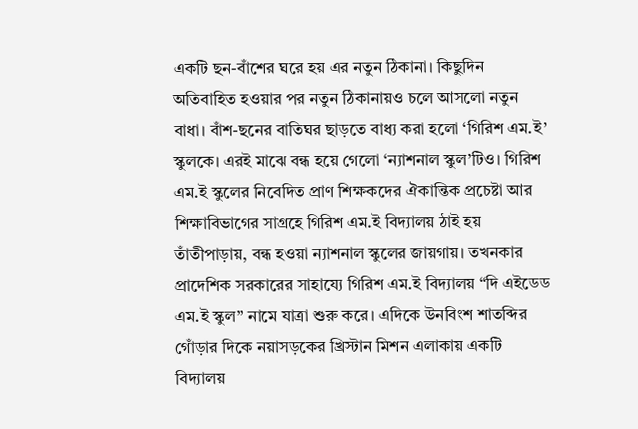একটি ছন-বাঁশের ঘরে হয় এর নতুন ঠিকানা। কিছুদিন অতিবাহিত হওয়ার পর নতুন ঠিকানায়ও চলে আসলো নতুন বাধা। বাঁশ-ছনের বাতিঘর ছাড়তে বাধ্য করা হলো ‘গিরিশ এম.ই’ স্কুলকে। এরই মাঝে বন্ধ হয়ে গেলো ‘ন্যাশনাল স্কুল’টিও। গিরিশ এম.ই স্কুলের নিবেদিত প্রাণ শিক্ষকদের ঐকান্তিক প্রচেষ্টা আর শিক্ষাবিভাগের সাগ্রহে গিরিশ এম.ই বিদ্যালয় ঠাই হয় তাঁতীপাড়ায়, বন্ধ হওয়া ন্যাশনাল স্কুলের জায়গায়। তখনকার প্রাদেশিক সরকারের সাহায্যে গিরিশ এম.ই বিদ্যালয় “দি এইডেড এম.ই স্কুল” নামে যাত্রা শুরু করে। এদিকে উনবিংশ শাতব্দির গোঁড়ার দিকে নয়াসড়কের খ্রিস্টান মিশন এলাকায় একটি বিদ্যালয়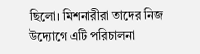ছিলো। মিশনারীরা তাদের নিজ উদ্যোগে এটি পরিচালনা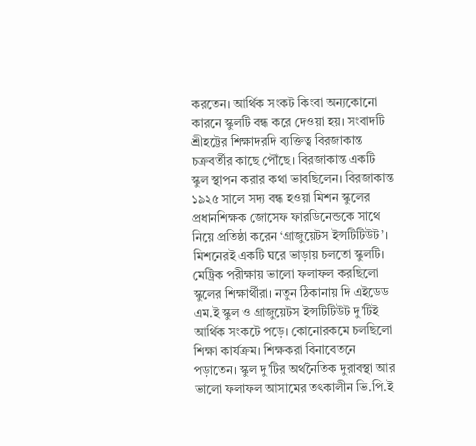করতেন। আর্থিক সংকট কিংবা অন্যকোনো কারনে স্কুলটি বন্ধ করে দেওয়া হয়। সংবাদটি শ্রীহট্টের শিক্ষাদরদি ব্যক্তিত্ব বিরজাকান্ত চক্রবর্তীর কাছে পৌঁছে। বিরজাকান্ত একটি স্কুল স্থাপন করার কথা ভাবছিলেন। বিরজাকান্ত ১৯২৫ সালে সদ্য বন্ধ হওয়া মিশন স্কুলের প্রধানশিক্ষক জোসেফ ফারডিনেন্ডকে সাথে নিয়ে প্রতিষ্ঠা করেন ‘গ্রাজুয়েটস ইন্সটিটিউট’। মিশনেরই একটি ঘরে ভাড়ায় চলতো স্কুলটি। মেট্রিক পরীক্ষায় ভালো ফলাফল করছিলো স্কুলের শিক্ষার্থীরা। নতুন ঠিকানায় দি এইডেড এম.ই স্কুল ও গ্রাজুয়েটস ইন্সটিটিউট দু’টিই আর্থিক সংকটে পড়ে। কোনোরকমে চলছিলো শিক্ষা কার্যক্রম। শিক্ষকরা বিনাবেতনে পড়াতেন। স্কুল দু’টির অর্থনৈতিক দুরাবস্থা আর ভালো ফলাফল আসামের তৎকালীন ভি.পি.ই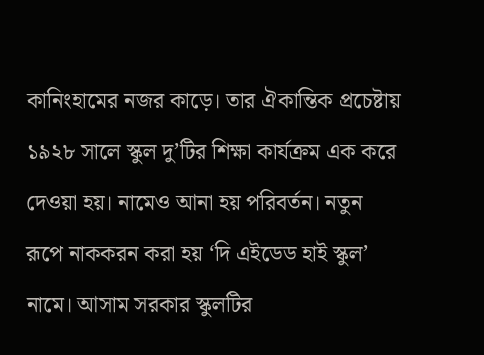কানিংহামের নজর কাড়ে। তার ঐকান্তিক প্রচেষ্টায় ১৯২৮ সালে স্কুল দু’টির শিক্ষা কার্যক্রম এক করে দেওয়া হয়। নামেও আনা হয় পরিবর্তন। নতুন রূপে নাককরন করা হয় ‘দি এইডেড হাই স্কুল’ নামে। আসাম সরকার স্কুলটির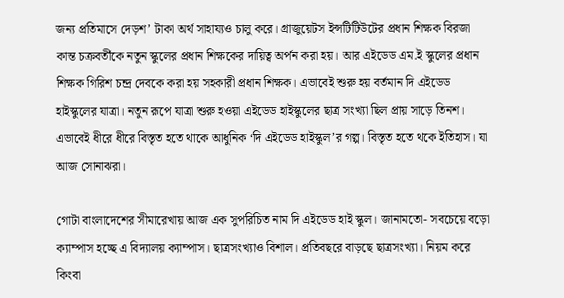জন্য প্রতিমাসে দেড়শ’ টাকা অর্থ সাহায্যও চালু করে। গ্রাজুয়েটস ইন্সটিটিউটের প্রধান শিক্ষক বিরজা কান্ত চক্রবর্তীকে নতুন স্কুলের প্রধান শিক্ষকের দায়িত্ব অর্পন করা হয়। আর এইডেড এম.ই স্কুলের প্রধান শিক্ষক গিরিশ চন্দ্র দেবকে করা হয় সহকারী প্রধান শিক্ষক। এভাবেই শুরু হয় বর্তমান দি এইডেড হাইস্কুলের যাত্রা। নতুন রূপে যাত্রা শুরু হওয়া এইডেড হাইস্কুলের ছাত্র সংখ্যা ছিল প্রায় সাড়ে তিনশ। এভাবেই ধীরে ধীরে বিস্তৃত হতে থাকে আধুনিক ‘দি এইডেড হাইস্কুল’র গল্প। বিস্তৃত হতে থকে ইতিহাস। যা আজ সোনাঝরা।

গোটা বাংলাদেশের সীমারেখায় আজ এক সুপরিচিত নাম দি এইডেড হাই স্কুল। জানামতো- সবচেয়ে বড়ো ক্যাম্পাস হচ্ছে এ বিদ্যালয় ক্যাম্পাস। ছাত্রসংখ্যাও বিশাল। প্রতিবছরে বাড়ছে ছাত্রসংখ্যা। নিয়ম করে কিংবা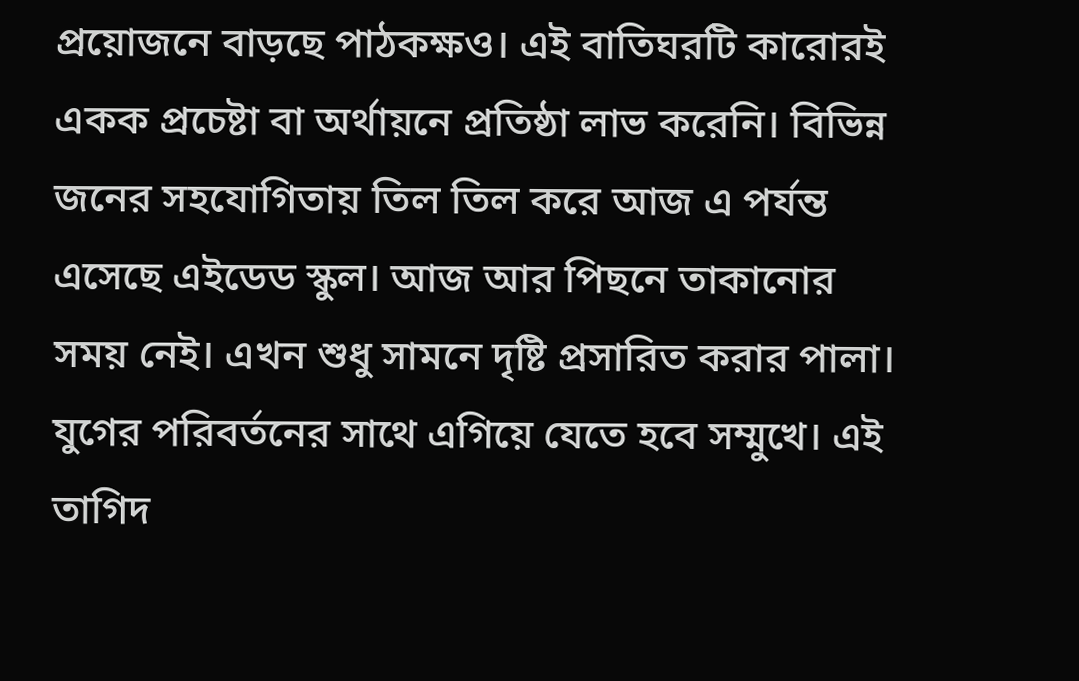প্রয়োজনে বাড়ছে পাঠকক্ষও। এই বাতিঘরটি কারোরই একক প্রচেষ্টা বা অর্থায়নে প্রতিষ্ঠা লাভ করেনি। বিভিন্ন জনের সহযোগিতায় তিল তিল করে আজ এ পর্যন্ত এসেছে এইডেড স্কুল। আজ আর পিছনে তাকানোর সময় নেই। এখন শুধু সামনে দৃষ্টি প্রসারিত করার পালা। যুগের পরিবর্তনের সাথে এগিয়ে যেতে হবে সম্মুখে। এই তাগিদ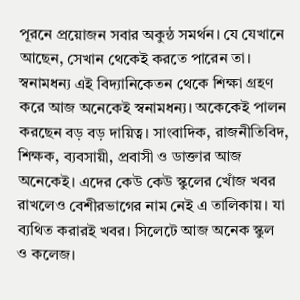পূরনে প্রয়োজন সবার অকুন্ঠ সমর্থন। যে যেখানে আছেন, সেখান থেকেই করতে পারেন তা। স্বনামধন্য এই বিদ্যানিকেতন থেকে শিক্ষা গ্রহণ করে আজ অনেকেই স্বনামধন্য। অকেকেই পালন করছেন বড় বড় দায়িত্ব। সাংবাদিক, রাজনীতিবিদ, শিক্ষক, ব্যবসায়ী, প্রবাসী ও ডাক্তার আজ অনেকেই। এদের কেউ কেউ স্কুলের খোঁজ খবর রাখলেও বেশীরভাগের নাম নেই এ তালিকায়। যা ব্যথিত করারই খবর। সিলেটে আজ অনেক স্কুল ও কলেজ।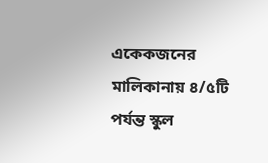একেকজনের মালিকানায় ৪/৫টি পর্যন্ত স্কুল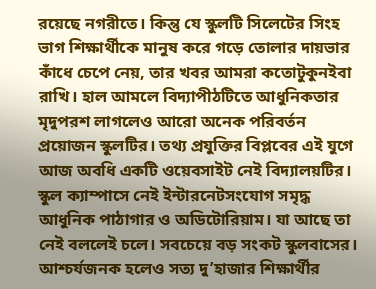রয়েছে নগরীতে। কিন্তু যে স্কুলটি সিলেটের সিংহ ভাগ শিক্ষার্থীকে মানুষ করে গড়ে তোলার দায়ভার কাঁধে চেপে নেয়, তার খবর আমরা কতোটুকুনইবা রাখি। হাল আমলে বিদ্যাপীঠটিতে আধুনিকতার মৃদুপরশ লাগলেও আরো অনেক পরিবর্তন প্রয়োজন স্কুলটির। তথ্য প্রযুক্তির বিপ্লবের এই যুগে আজ অবধি একটি ওয়েবসাইট নেই বিদ্যালয়টির। স্কুল ক্যাম্পাসে নেই ইন্টারনেটসংযোগ সমৃদ্ধ আধুনিক পাঠাগার ও অডিটোরিয়াম। যা আছে তা নেই বললেই চলে। সবচেয়ে বড় সংকট স্কুলবাসের। আশ্চর্যজনক হলেও সত্য দু’হাজার শিক্ষার্থীর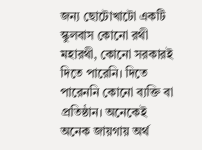জন্য ছোটোখাটো একটি স্কুলবাস কোনো রথী মহারথী, কোনো সরকারই দিতে পারেনি। দিতে পারেননি কোনো ব্যক্তি বা প্রতিষ্ঠান। অনেকেই অনেক জায়গায় অর্থ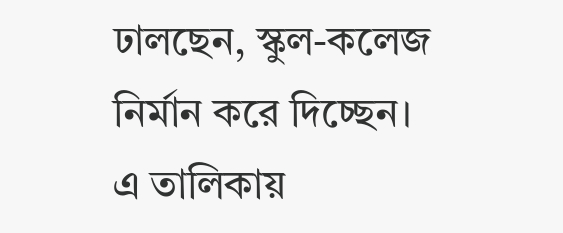ঢালছেন, স্কুল-কলেজ নির্মান করে দিচ্ছেন। এ তালিকায়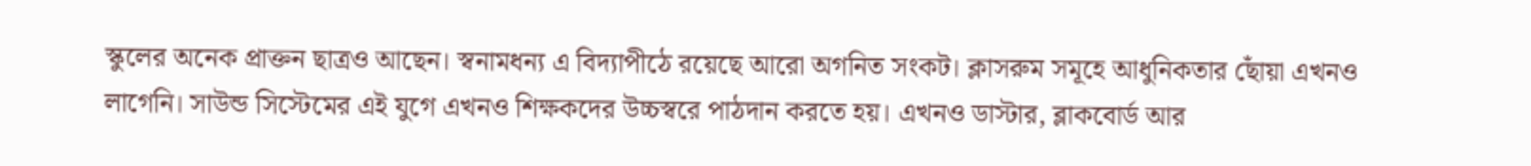স্কুলের অনেক প্রাক্তন ছাত্রও আছেন। স্বনামধন্য এ বিদ্যাপীঠে রয়েছে আরো অগনিত সংকট। ক্লাসরুম সমূহে আধুনিকতার ছোঁয়া এখনও লাগেনি। সাউন্ড সিস্টেমের এই যুগে এখনও শিক্ষকদের উচ্চস্বরে পাঠদান করতে হয়। এখনও ডাস্টার, ব্লাকবোর্ড আর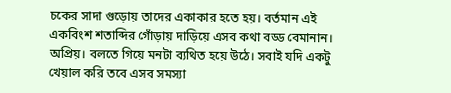চকের সাদা গুড়োয় তাদের একাকার হতে হয়। বর্তমান এই একবিংশ শতাব্দির গোঁড়ায় দাড়িয়ে এসব কথা বড্ড বেমানান। অপ্রিয়। বলতে গিয়ে মনটা ব্যথিত হয়ে উঠে। সবাই যদি একটু খেয়াল করি তবে এসব সমস্যা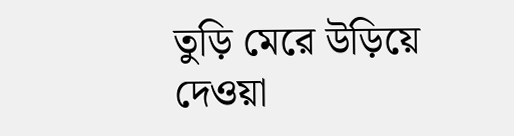তুড়ি মেরে উড়িয়ে দেওয়া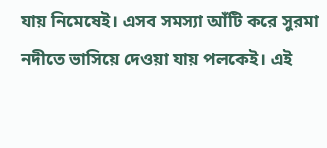যায় নিমেষেই। এসব সমস্যা আঁটি করে সুরমা নদীতে ভাসিয়ে দেওয়া যায় পলকেই। এই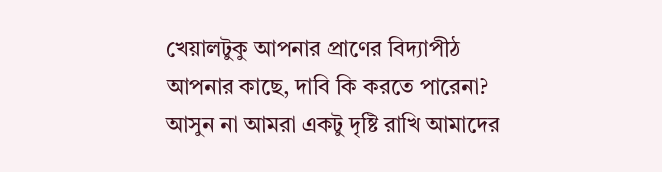খেয়ালটুকু আপনার প্রাণের বিদ্যাপীঠ আপনার কাছে, দাবি কি করতে পারেনা? আসুন না আমরা একটু দৃষ্টি রাখি আমাদের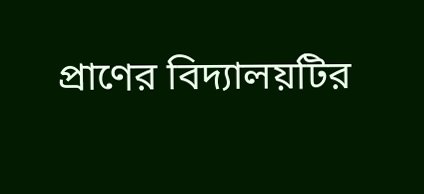প্রাণের বিদ্যালয়টির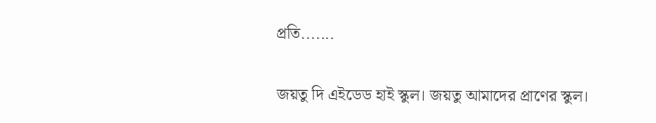প্রতি.......

জয়তু দি এইডেড হাই স্কুল। জয়তু আমাদের প্রাণের স্কুল।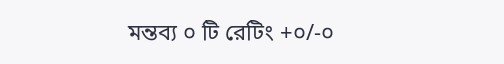মন্তব্য ০ টি রেটিং +০/-০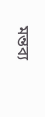মন্তব্য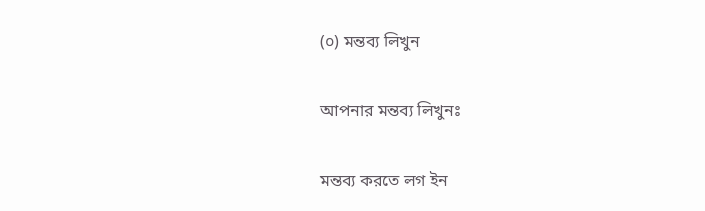(০) মন্তব্য লিখুন

আপনার মন্তব্য লিখুনঃ

মন্তব্য করতে লগ ইন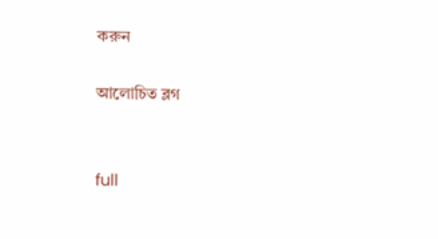করুন

আলোচিত ব্লগ


full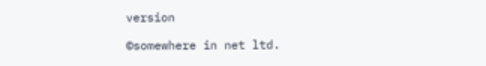version

©somewhere in net ltd.